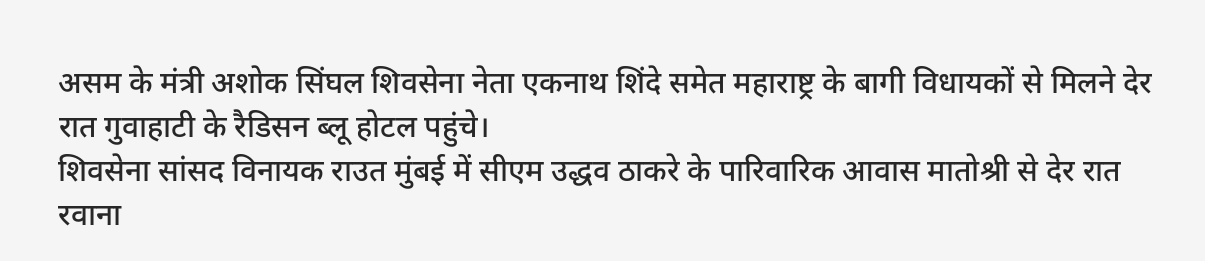असम के मंत्री अशोक सिंघल शिवसेना नेता एकनाथ शिंदे समेत महाराष्ट्र के बागी विधायकों से मिलने देर रात गुवाहाटी के रैडिसन ब्लू होटल पहुंचे।
शिवसेना सांसद विनायक राउत मुंबई में सीएम उद्धव ठाकरे के पारिवारिक आवास मातोश्री से देर रात रवाना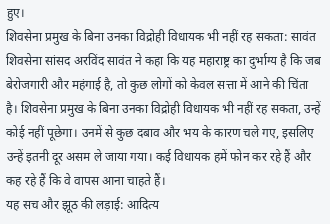हुए।
शिवसेना प्रमुख के बिना उनका विद्रोही विधायक भी नहीं रह सकता: सावंत
शिवसेना सांसद अरविंद सावंत ने कहा कि यह महाराष्ट्र का दुर्भाग्य है कि जब बेरोजगारी और महंगाई है, तो कुछ लोगों को केवल सत्ता में आने की चिंता है। शिवसेना प्रमुख के बिना उनका विद्रोही विधायक भी नहीं रह सकता, उन्हें कोई नहीं पूछेगा। उनमें से कुछ दबाव और भय के कारण चले गए, इसलिए उन्हें इतनी दूर असम ले जाया गया। कई विधायक हमें फोन कर रहे हैं और कह रहे हैं कि वे वापस आना चाहते हैं।
यह सच और झूठ की लड़ाई: आदित्य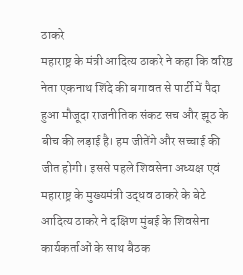ठाकरे
महाराष्ट्र के मंत्री आदित्य ठाकरे ने कहा कि वरिष्ठ नेता एकनाथ शिंदे की बगावत से पार्टी में पैदा हुआ मौजूदा राजनीतिक संकट सच और झूठ के बीच की लड़ाई है। हम जीतेंगे और सच्चाई की जीत होगी। इससे पहले शिवसेना अध्यक्ष एवं महाराष्ट्र के मुख्यमंत्री उद्धव ठाकरे के बेटे आदित्य ठाकरे ने दक्षिण मुंबई के शिवसेना कार्यकर्ताओं के साथ बैठक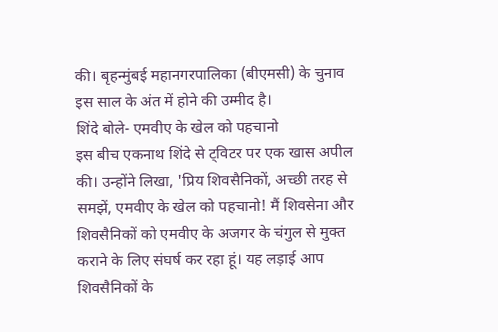की। बृहन्मुंबई महानगरपालिका (बीएमसी) के चुनाव इस साल के अंत में होने की उम्मीद है।
शिंदे बोले- एमवीए के खेल को पहचानो
इस बीच एकनाथ शिंदे से ट्विटर पर एक खास अपील की। उन्होंने लिखा, 'प्रिय शिवसैनिकों, अच्छी तरह से समझें, एमवीए के खेल को पहचानो! मैं शिवसेना और शिवसैनिकों को एमवीए के अजगर के चंगुल से मुक्त कराने के लिए संघर्ष कर रहा हूं। यह लड़ाई आप शिवसैनिकों के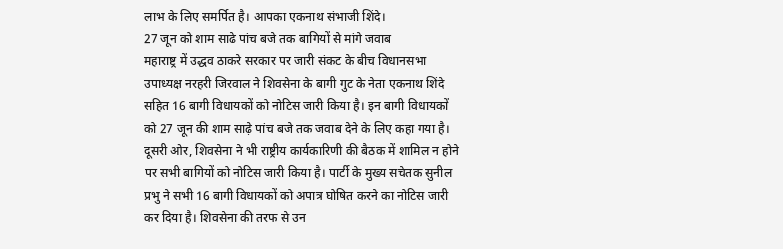लाभ के लिए समर्पित है। आपका एकनाथ संभाजी शिंदे।
27 जून को शाम साढे पांच बजे तक बागियों से मांगे जवाब
महाराष्ट्र में उद्धव ठाकरे सरकार पर जारी संकट के बीच विधानसभा उपाध्यक्ष नरहरी जिरवाल ने शिवसेना के बागी गुट के नेता एकनाथ शिंदे सहित 16 बागी विधायकों को नोटिस जारी किया है। इन बागी विधायकों को 27 जून की शाम साढ़े पांच बजे तक जवाब देने के लिए कहा गया है। दूसरी ओर, शिवसेना ने भी राष्ट्रीय कार्यकारिणी की बैठक में शामिल न होने पर सभी बागियों को नोटिस जारी किया है। पार्टी के मुख्य सचेतक सुनील प्रभु ने सभी 16 बागी विधायकों को अपात्र घोषित करने का नोटिस जारी कर दिया है। शिवसेना की तरफ से उन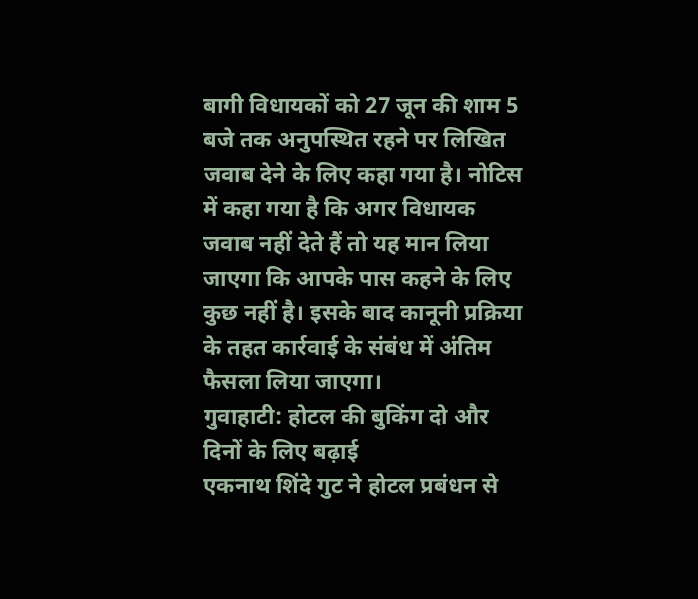बागी विधायकों को 27 जून की शाम 5 बजे तक अनुपस्थित रहने पर लिखित जवाब देने के लिए कहा गया है। नोटिस में कहा गया है कि अगर विधायक जवाब नहीं देते हैं तो यह मान लिया जाएगा कि आपके पास कहने के लिए कुछ नहीं है। इसके बाद कानूनी प्रक्रिया के तहत कार्रवाई के संबंध में अंतिम फैसला लिया जाएगा।
गुवाहाटी: होटल की बुकिंग दो और दिनों के लिए बढ़ाई
एकनाथ शिंदे गुट ने होटल प्रबंधन से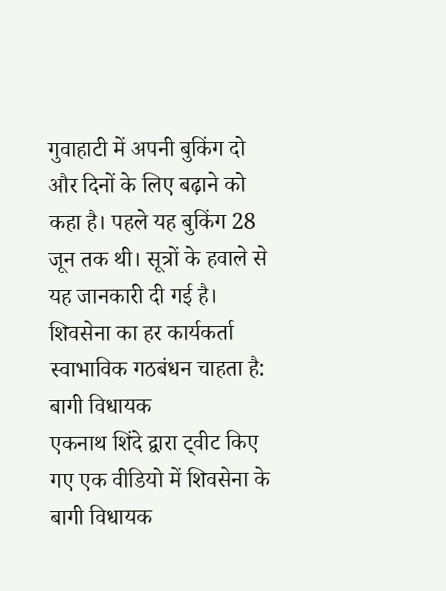गुवाहाटी में अपनी बुकिंग दो और दिनों के लिए बढ़ाने को कहा है। पहले यह बुकिंग 28 जून तक थी। सूत्रों के हवाले से यह जानकारी दी गई है।
शिवसेना का हर कार्यकर्ता स्वाभाविक गठबंधन चाहता है: बागी विधायक
एकनाथ शिंदे द्वारा ट्वीट किए गए एक वीडियो में शिवसेना के बागी विधायक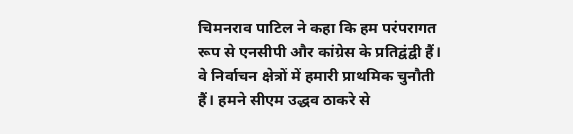चिमनराव पाटिल ने कहा कि हम परंपरागत रूप से एनसीपी और कांग्रेस के प्रतिद्वंद्वी हैं। वे निर्वाचन क्षेत्रों में हमारी प्राथमिक चुनौती हैं। हमने सीएम उद्धव ठाकरे से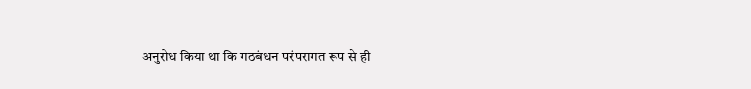अनुरोध किया था कि गठबंधन परंपरागत रूप से ही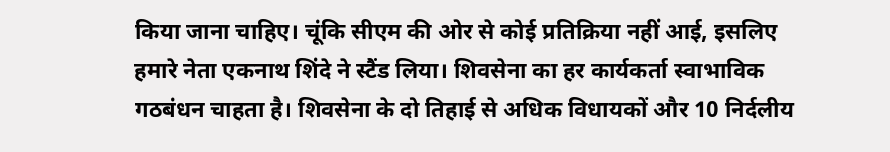किया जाना चाहिए। चूंकि सीएम की ओर से कोई प्रतिक्रिया नहीं आई, इसलिए हमारे नेता एकनाथ शिंदे ने स्टैंड लिया। शिवसेना का हर कार्यकर्ता स्वाभाविक गठबंधन चाहता है। शिवसेना के दो तिहाई से अधिक विधायकों और 10 निर्दलीय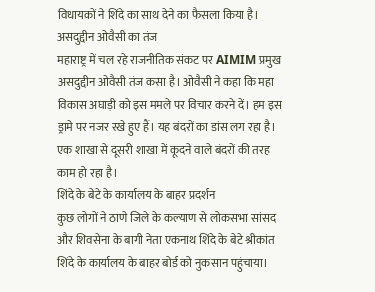विधायकों ने शिंदे का साथ देने का फैसला किया है।
असदुद्दीन ओवैसी का तंज
महाराष्ट्र में चल रहे राजनीतिक संकट पर AIMIM प्रमुख असदुद्दीन ओवैसी तंज कसा है। ओवैसी ने कहा कि महा विकास अघाड़ी को इस ममले पर विचार करने दें। हम इस ड्रामे पर नजर रखे हुए हैं। यह बंदरों का डांस लग रहा है। एक शाखा से दूसरी शाखा में कूदने वाले बंदरों की तरह काम हो रहा है।
शिंदे के बेटे के कार्यालय के बाहर प्रदर्शन
कुछ लोगों ने ठाणे जिले के कल्याण से लोकसभा सांसद और शिवसेना के बागी नेता एकनाथ शिंदे के बेटे श्रीकांत शिंदे के कार्यालय के बाहर बोर्ड को नुकसान पहुंचाया।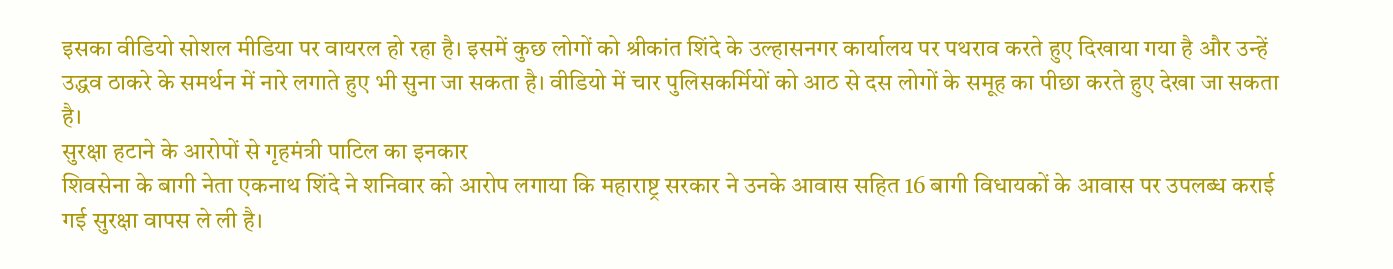इसका वीडियो सोशल मीडिया पर वायरल हो रहा है। इसमें कुछ लोगों को श्रीकांत शिंदे के उल्हासनगर कार्यालय पर पथराव करते हुए दिखाया गया है और उन्हें उद्धव ठाकरे के समर्थन में नारे लगाते हुए भी सुना जा सकता है। वीडियो में चार पुलिसकर्मियों को आठ से दस लोगों के समूह का पीछा करते हुए देखा जा सकता है।
सुरक्षा हटाने के आरोपों से गृहमंत्री पाटिल का इनकार
शिवसेना के बागी नेता एकनाथ शिंदे ने शनिवार को आरोप लगाया कि महाराष्ट्र सरकार ने उनके आवास सहित 16 बागी विधायकों के आवास पर उपलब्ध कराई गई सुरक्षा वापस ले ली है।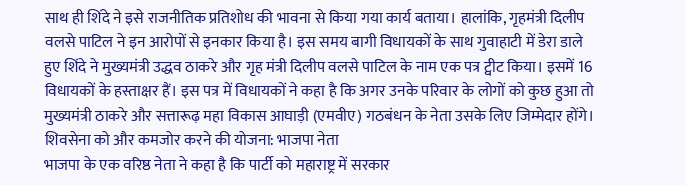साथ ही शिंदे ने इसे राजनीतिक प्रतिशोध की भावना से किया गया कार्य बताया। हालांकि, गृहमंत्री दिलीप वलसे पाटिल ने इन आरोपों से इनकार किया है। इस समय बागी विधायकों के साथ गुवाहाटी में डेरा डाले हुए शिंदे ने मुख्यमंत्री उद्धव ठाकरे और गृह मंत्री दिलीप वलसे पाटिल के नाम एक पत्र ट्वीट किया। इसमें 16 विधायकों के हस्ताक्षर हैं। इस पत्र में विधायकों ने कहा है कि अगर उनके परिवार के लोगों को कुछ हुआ तो मुख्यमंत्री ठाकरे और सत्तारूढ़ महा विकास आघाड़ी (एमवीए) गठबंधन के नेता उसके लिए जिम्मेदार होंगे।
शिवसेना को और कमजोर करने की योजना: भाजपा नेता
भाजपा के एक वरिष्ठ नेता ने कहा है कि पार्टी को महाराष्ट्र में सरकार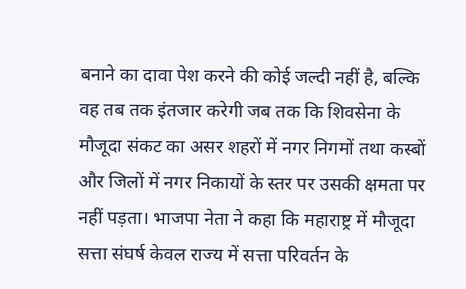बनाने का दावा पेश करने की कोई जल्दी नहीं है, बल्कि वह तब तक इंतजार करेगी जब तक कि शिवसेना के मौजूदा संकट का असर शहरों में नगर निगमों तथा कस्बों और जिलों में नगर निकायों के स्तर पर उसकी क्षमता पर नहीं पड़ता। भाजपा नेता ने कहा कि महाराष्ट्र में मौजूदा सत्ता संघर्ष केवल राज्य में सत्ता परिवर्तन के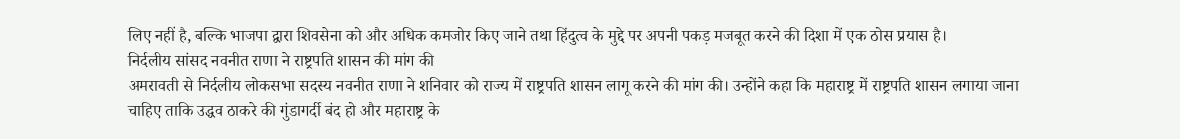लिए नहीं है, बल्कि भाजपा द्वारा शिवसेना को और अधिक कमजोर किए जाने तथा हिंदुत्व के मुद्दे पर अपनी पकड़ मजबूत करने की दिशा में एक ठोस प्रयास है।
निर्दलीय सांसद नवनीत राणा ने राष्ट्रपति शासन की मांग की
अमरावती से निर्दलीय लोकसभा सदस्य नवनीत राणा ने शनिवार को राज्य में राष्ट्रपति शासन लागू करने की मांग की। उन्होंने कहा कि महाराष्ट्र में राष्ट्रपति शासन लगाया जाना चाहिए ताकि उद्धव ठाकरे की गुंडागर्दी बंद हो और महाराष्ट्र के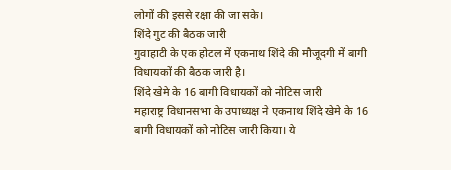लोगों की इससे रक्षा की जा सके।
शिंदे गुट की बैठक जारी
गुवाहाटी के एक होटल में एकनाथ शिंदे की मौजूदगी में बागी विधायकों की बैठक जारी है।
शिंदे खेमे के 16 बागी विधायकों को नोटिस जारी
महाराष्ट्र विधानसभा के उपाध्यक्ष ने एकनाथ शिंदे खेमे के 16 बागी विधायकों को नोटिस जारी किया। ये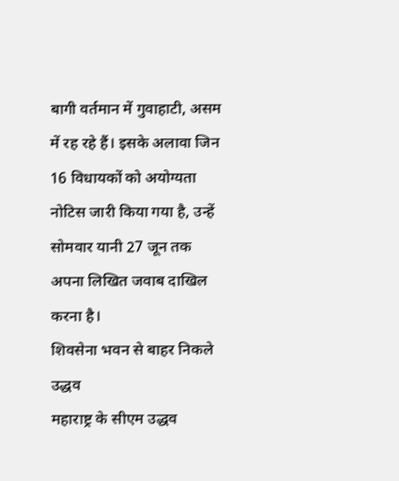बागी वर्तमान में गुवाहाटी, असम में रह रहे हैं। इसके अलावा जिन 16 विधायकों को अयोग्यता नोटिस जारी किया गया है, उन्हें सोमवार यानी 27 जून तक अपना लिखित जवाब दाखिल करना है।
शिवसेना भवन से बाहर निकले उद्धव
महाराष्ट्र के सीएम उद्धव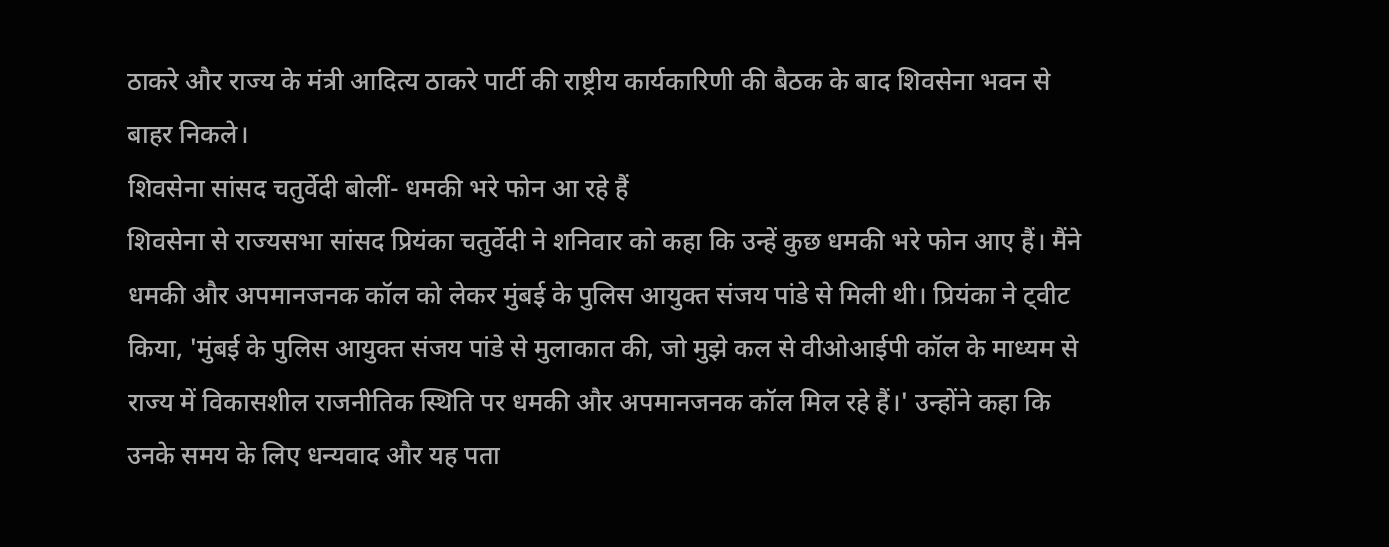ठाकरे और राज्य के मंत्री आदित्य ठाकरे पार्टी की राष्ट्रीय कार्यकारिणी की बैठक के बाद शिवसेना भवन से बाहर निकले।
शिवसेना सांसद चतुर्वेदी बोलीं- धमकी भरे फोन आ रहे हैं
शिवसेना से राज्यसभा सांसद प्रियंका चतुर्वेदी ने शनिवार को कहा कि उन्हें कुछ धमकी भरे फोन आए हैं। मैंने धमकी और अपमानजनक कॉल को लेकर मुंबई के पुलिस आयुक्त संजय पांडे से मिली थी। प्रियंका ने ट्वीट किया, 'मुंबई के पुलिस आयुक्त संजय पांडे से मुलाकात की, जो मुझे कल से वीओआईपी कॉल के माध्यम से राज्य में विकासशील राजनीतिक स्थिति पर धमकी और अपमानजनक कॉल मिल रहे हैं।' उन्होंने कहा कि उनके समय के लिए धन्यवाद और यह पता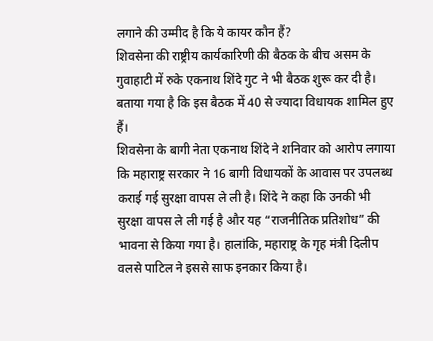लगाने की उम्मीद है कि ये कायर कौन हैं?
शिवसेना की राष्ट्रीय कार्यकारिणी की बैठक के बीच असम के गुवाहाटी में रुके एकनाथ शिंदे गुट ने भी बैठक शुरू कर दी है। बताया गया है कि इस बैठक में 40 से ज्यादा विधायक शामिल हुए हैं।
शिवसेना के बागी नेता एकनाथ शिंदे ने शनिवार को आरोप लगाया कि महाराष्ट्र सरकार ने 16 बागी विधायकों के आवास पर उपलब्ध कराई गई सुरक्षा वापस ले ली है। शिंदे ने कहा कि उनकी भी सुरक्षा वापस ले ली गई है और यह “राजनीतिक प्रतिशोध” की भावना से किया गया है। हालांकि, महाराष्ट्र के गृह मंत्री दिलीप वलसे पाटिल ने इससे साफ इनकार किया है।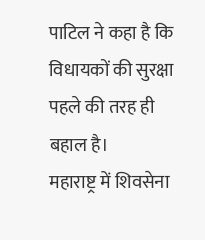पाटिल ने कहा है कि विधायकों की सुरक्षा पहले की तरह ही बहाल है।
महाराष्ट्र में शिवसेना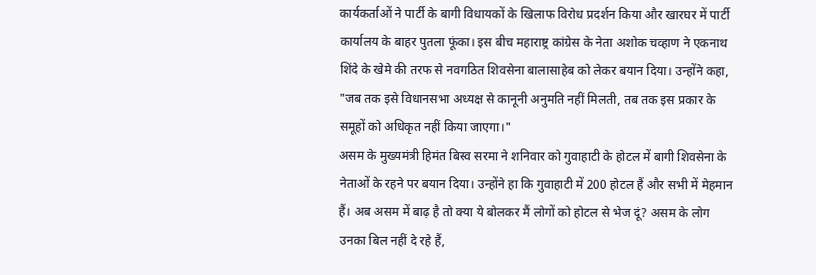कार्यकर्ताओं ने पार्टी के बागी विधायकों के खिलाफ विरोध प्रदर्शन किया और खारघर में पार्टी कार्यालय के बाहर पुतला फूंका। इस बीच महाराष्ट्र कांग्रेस के नेता अशोक चव्हाण ने एकनाथ शिंदे के खेमे की तरफ से नवगठित शिवसेना बालासाहेब को लेकर बयान दिया। उन्होंने कहा, "जब तक इसे विधानसभा अध्यक्ष से कानूनी अनुमति नहीं मिलती, तब तक इस प्रकार के समूहों को अधिकृत नहीं किया जाएगा।"
असम के मुख्यमंत्री हिमंत बिस्व सरमा ने शनिवार को गुवाहाटी के होटल में बागी शिवसेना के नेताओं के रहने पर बयान दिया। उन्होंने हा कि गुवाहाटी में 200 होटल हैं और सभी में मेहमान हैं। अब असम में बाढ़ है तो क्या ये बोलकर मैं लोगों को होटल से भेज दूं? असम के लोग उनका बिल नहीं दे रहे हैं,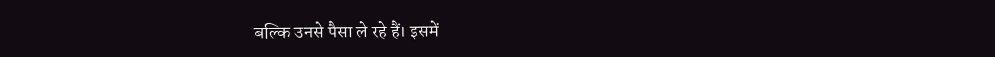बल्कि उनसे पैसा ले रहे हैं। इसमें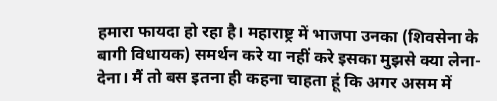हमारा फायदा हो रहा है। महाराष्ट्र में भाजपा उनका (शिवसेना के बागी विधायक) समर्थन करे या नहीं करे इसका मुझसे क्या लेना-देना। मैं तो बस इतना ही कहना चाहता हूं कि अगर असम में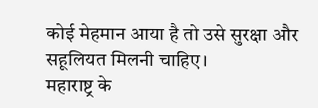कोई मेहमान आया है तो उसे सुरक्षा और सहूलियत मिलनी चाहिए।
महाराष्ट्र के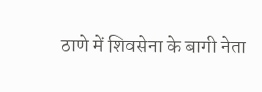ठाणे में शिवसेना के बागी नेता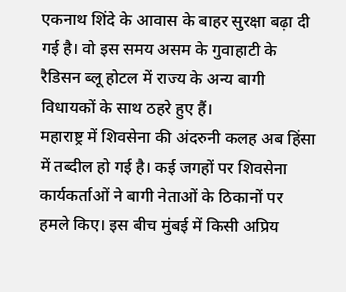एकनाथ शिंदे के आवास के बाहर सुरक्षा बढ़ा दी गई है। वो इस समय असम के गुवाहाटी के रैडिसन ब्लू होटल में राज्य के अन्य बागी विधायकों के साथ ठहरे हुए हैं।
महाराष्ट्र में शिवसेना की अंदरुनी कलह अब हिंसा में तब्दील हो गई है। कई जगहों पर शिवसेना कार्यकर्ताओं ने बागी नेताओं के ठिकानों पर हमले किए। इस बीच मुंबई में किसी अप्रिय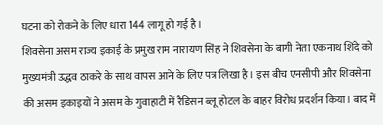घटना को रोकने के लिए धारा 144 लागू हो गई है।
शिवसेना असम राज्य इकाई के प्रमुख राम नारायण सिंह ने शिवसेना के बागी नेता एकनाथ शिंदे को मुख्यमंत्री उद्धव ठाकरे के साथ वापस आने के लिए पत्र लिखा है। इस बीच एनसीपी और शिवसेना की असम इकाइयों ने असम के गुवाहाटी में रैडिसन ब्लू होटल के बाहर विरोध प्रदर्शन किया। बाद में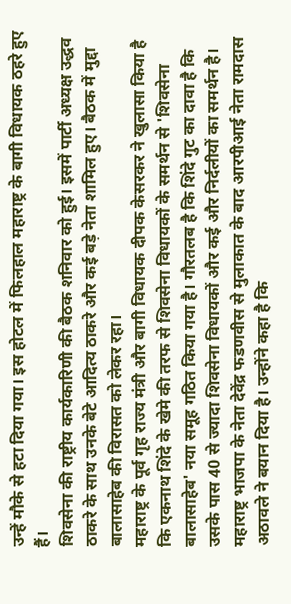उन्हें मौके से हटा दिया गया। इस होटल में फिलहाल महाराष्ट्र के बागी विधायक ठहरे हुए हैं।
शिवसेना की राष्ट्रीय कार्यकारिणी की बैठक शनिवार को हुई। इसमें पार्टी अध्यक्ष उद्धव ठाकरे के साथ उनके बेटे आदित्य ठाकरे और कई बड़े नेता शामिल हुए। बैठक में मुद्दा बालासाहेब की विरासत को लेकर रहा।
महाराष्ट्र के पूर्व गृह राज्य मंत्री और बागी विधायक दीपक केसरकर ने खुलासा किया है कि एकनाथ शिंदे के खेमे की तरफ से शिवसेना विधायकों के समर्थन से 'शिवसेना बालासाहेब' नया समूह गठित किया गया है। गौरतलब है कि शिंदे गुट का दावा है कि उसके पास 40 से ज्यादा शिवसेना विधायकों और कई और निर्दलीयों का समर्थन है।
महाराष्ट्र भाजपा के नेता देवेंद्र फडणवीस से मुलाकात के बाद आरपीआई नेता रामदास अठावले ने बयान दिया है। उन्होंने कहा है कि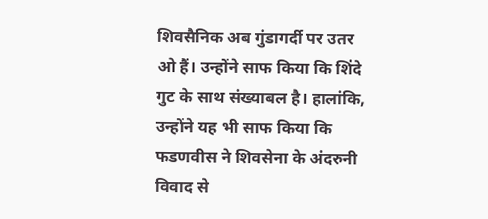शिवसैनिक अब गुंडागर्दी पर उतर ओ हैं। उन्होंने साफ किया कि शिंदे गुट के साथ संख्याबल है। हालांकि, उन्होंने यह भी साफ किया कि फडणवीस ने शिवसेना के अंदरुनी विवाद से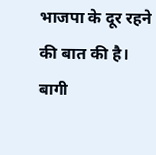भाजपा के दूर रहने की बात की है।
बागी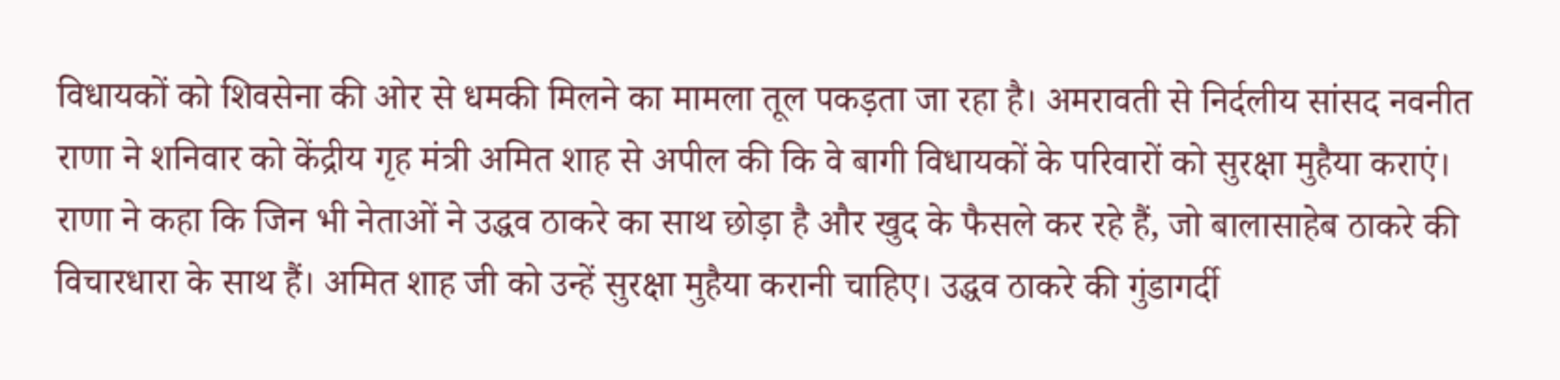विधायकों को शिवसेना की ओर से धमकी मिलने का मामला तूल पकड़ता जा रहा है। अमरावती से निर्दलीय सांसद नवनीत राणा ने शनिवार को केंद्रीय गृह मंत्री अमित शाह से अपील की कि वे बागी विधायकों के परिवारों को सुरक्षा मुहैया कराएं। राणा ने कहा कि जिन भी नेताओं ने उद्धव ठाकरे का साथ छोड़ा है और खुद के फैसले कर रहे हैं, जो बालासाहेब ठाकरे की विचारधारा के साथ हैं। अमित शाह जी को उन्हें सुरक्षा मुहैया करानी चाहिए। उद्धव ठाकरे की गुंडागर्दी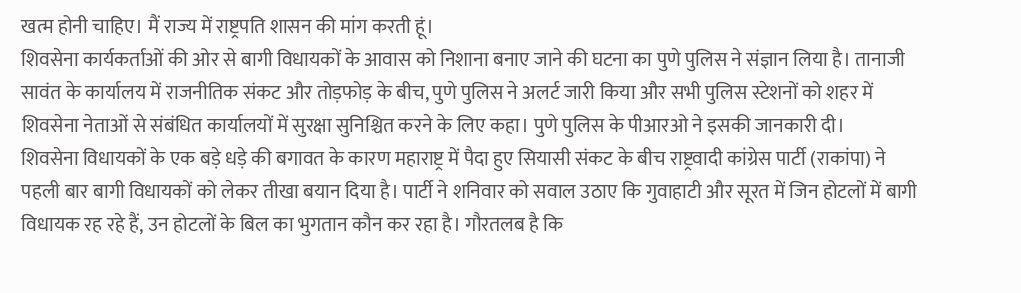खत्म होनी चाहिए। मैं राज्य में राष्ट्रपति शासन की मांग करती हूं।
शिवसेना कार्यकर्ताओं की ओर से बागी विधायकों के आवास को निशाना बनाए जाने की घटना का पुणे पुलिस ने संज्ञान लिया है। तानाजी सावंत के कार्यालय में राजनीतिक संकट और तोड़फोड़ के बीच, पुणे पुलिस ने अलर्ट जारी किया और सभी पुलिस स्टेशनों को शहर में शिवसेना नेताओं से संबंधित कार्यालयों में सुरक्षा सुनिश्चित करने के लिए कहा। पुणे पुलिस के पीआरओ ने इसकी जानकारी दी।
शिवसेना विधायकों के एक बड़े धड़े की बगावत के कारण महाराष्ट्र में पैदा हुए सियासी संकट के बीच राष्ट्रवादी कांग्रेस पार्टी (राकांपा) ने पहली बार बागी विधायकों को लेकर तीखा बयान दिया है। पार्टी ने शनिवार को सवाल उठाए कि गुवाहाटी और सूरत में जिन होटलों में बागी विधायक रह रहे हैं, उन होटलों के बिल का भुगतान कौन कर रहा है। गौरतलब है कि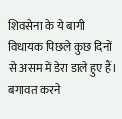शिवसेना के ये बागी विधायक पिछले कुछ दिनों से असम में डेरा डाले हुए हैं।
बगावत करने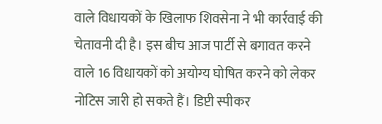वाले विधायकों के खिलाफ शिवसेना ने भी कार्रवाई की चेतावनी दी है। इस बीच आज पार्टी से बगावत करने वाले 16 विधायकों को अयोग्य घोषित करने को लेकर नोटिस जारी हो सकते हैं। डिप्टी स्पीकर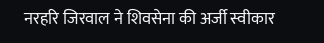नरहरि जिरवाल ने शिवसेना की अर्जी स्वीकार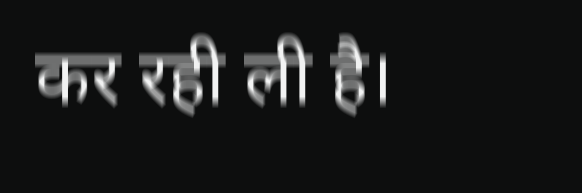कर रही ली है।